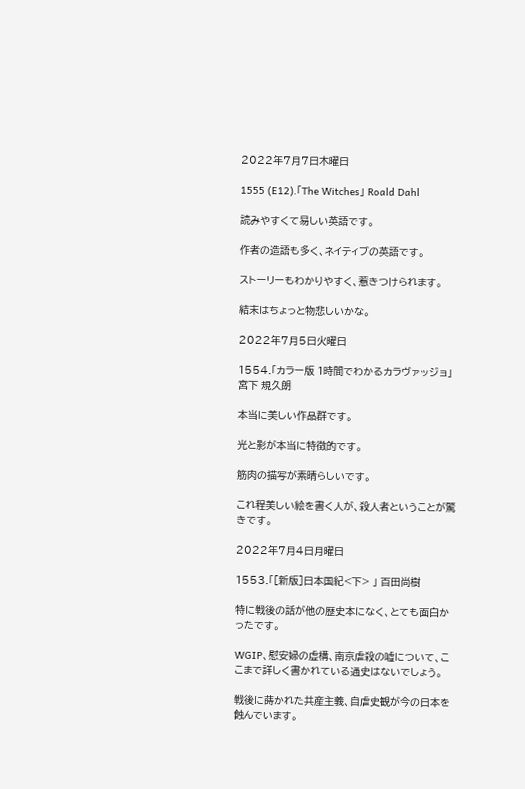2022年7月7日木曜日

1555 (E12).「The Witches」 Roald Dahl

読みやすくて易しい英語です。

作者の造語も多く、ネイティブの英語です。

ストーリーもわかりやすく、惹きつけられます。

結末はちょっと物悲しいかな。

2022年7月5日火曜日

1554.「カラー版 1時間でわかるカラヴァッジョ」宮下 規久朗

本当に美しい作品群です。

光と影が本当に特徴的です。

筋肉の描写が素晴らしいです。

これ程美しい絵を書く人が、殺人者ということが驚きです。

2022年7月4日月曜日

1553.「[新版]日本国紀<下> 」 百田尚樹

特に戦後の話が他の歴史本になく、とても面白かったです。

WGIP、慰安婦の虚構、南京虐殺の嘘について、ここまで詳しく書かれている通史はないでしょう。

戦後に蒔かれた共産主義、自虐史観が今の日本を蝕んでいます。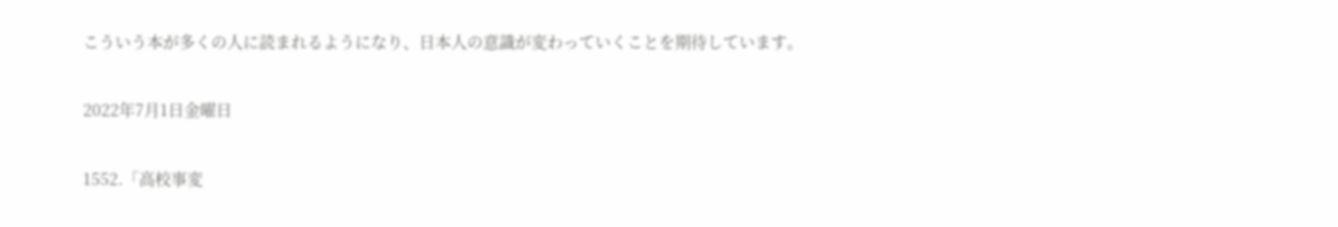こういう本が多くの人に読まれるようになり、日本人の意識が変わっていくことを期待しています。

2022年7月1日金曜日

1552.「高校事変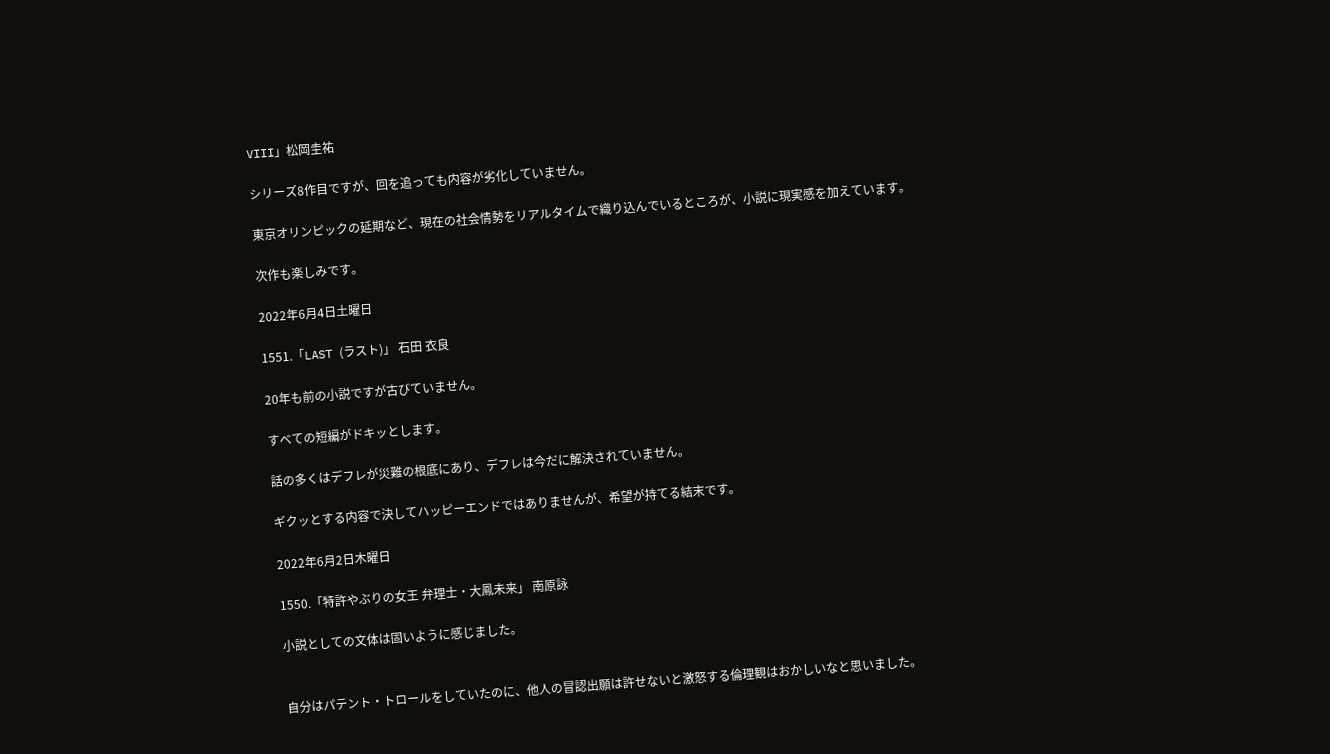VIII」松岡圭祐

シリーズ8作目ですが、回を追っても内容が劣化していません。

東京オリンピックの延期など、現在の社会情勢をリアルタイムで織り込んでいるところが、小説に現実感を加えています。

次作も楽しみです。

2022年6月4日土曜日

1551.「LAST (ラスト)」 石田 衣良

20年も前の小説ですが古びていません。

すべての短編がドキッとします。

話の多くはデフレが災難の根底にあり、デフレは今だに解決されていません。

ギクッとする内容で決してハッピーエンドではありませんが、希望が持てる結末です。

2022年6月2日木曜日

1550.「特許やぶりの女王 弁理士・大鳳未来」 南原詠

小説としての文体は固いように感じました。


自分はパテント・トロールをしていたのに、他人の冒認出願は許せないと激怒する倫理観はおかしいなと思いました。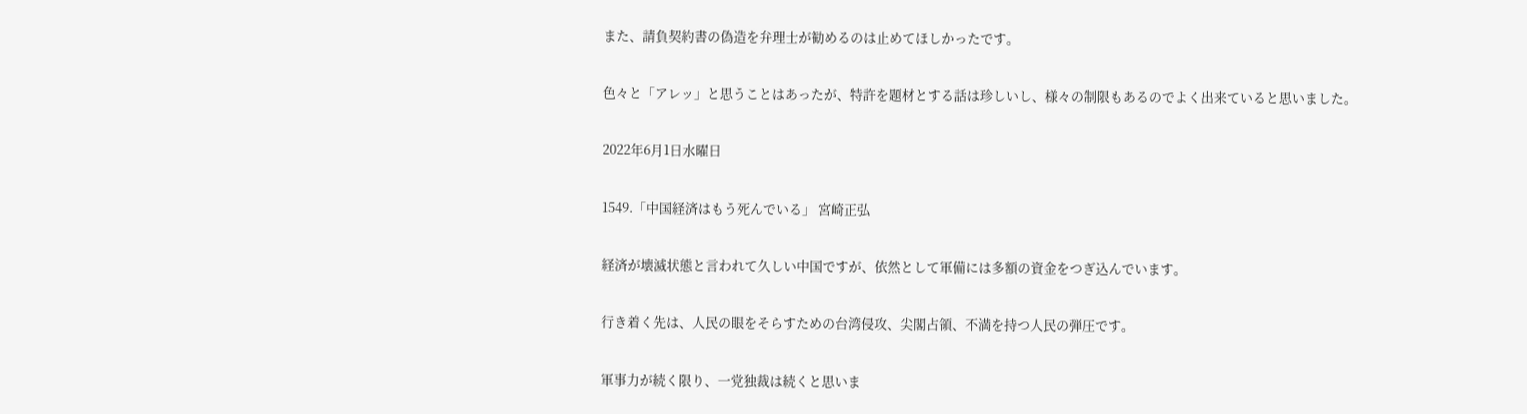また、請負契約書の偽造を弁理士が勧めるのは止めてほしかったです。

色々と「アレッ」と思うことはあったが、特許を題材とする話は珍しいし、様々の制限もあるのでよく出来ていると思いました。

2022年6月1日水曜日

1549.「中国経済はもう死んでいる」 宮崎正弘

経済が壊滅状態と言われて久しい中国ですが、依然として軍備には多額の資金をつぎ込んでいます。

行き着く先は、人民の眼をそらすための台湾侵攻、尖閣占領、不満を持つ人民の弾圧です。

軍事力が続く限り、一党独裁は続くと思いま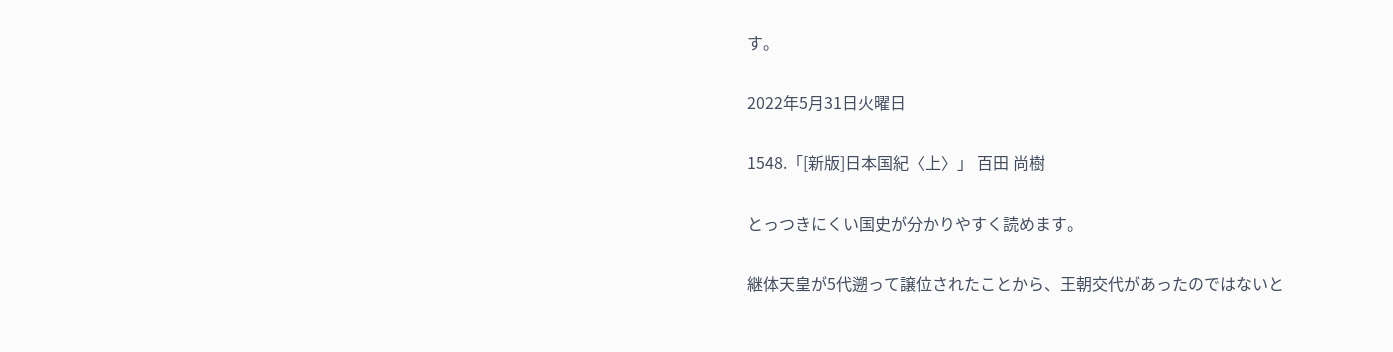す。

2022年5月31日火曜日

1548.「[新版]日本国紀〈上〉」 百田 尚樹

とっつきにくい国史が分かりやすく読めます。

継体天皇が5代遡って譲位されたことから、王朝交代があったのではないと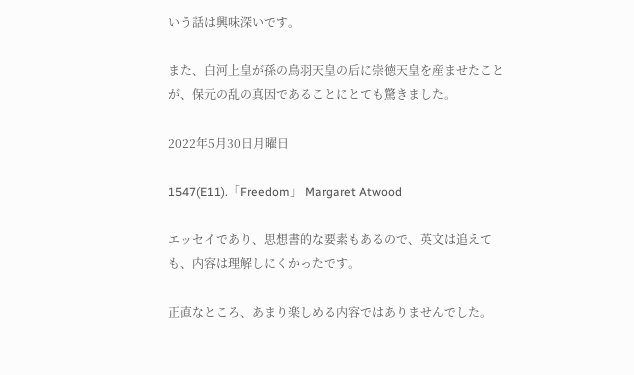いう話は興味深いです。

また、白河上皇が孫の鳥羽天皇の后に崇徳天皇を産ませたことが、保元の乱の真因であることにとても驚きました。

2022年5月30日月曜日

1547(E11).「Freedom」 Margaret Atwood

エッセイであり、思想書的な要素もあるので、英文は追えても、内容は理解しにくかったです。

正直なところ、あまり楽しめる内容ではありませんでした。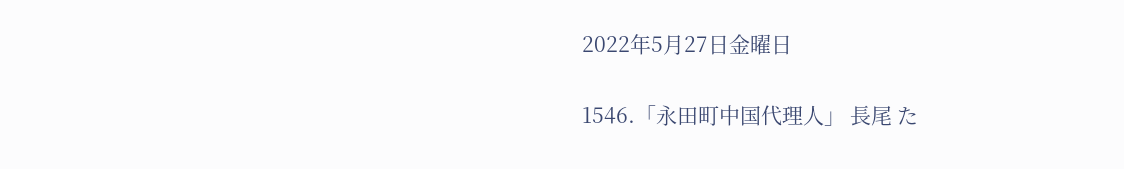2022年5月27日金曜日

1546.「永田町中国代理人」 長尾 た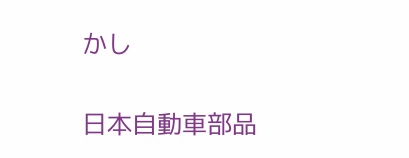かし

日本自動車部品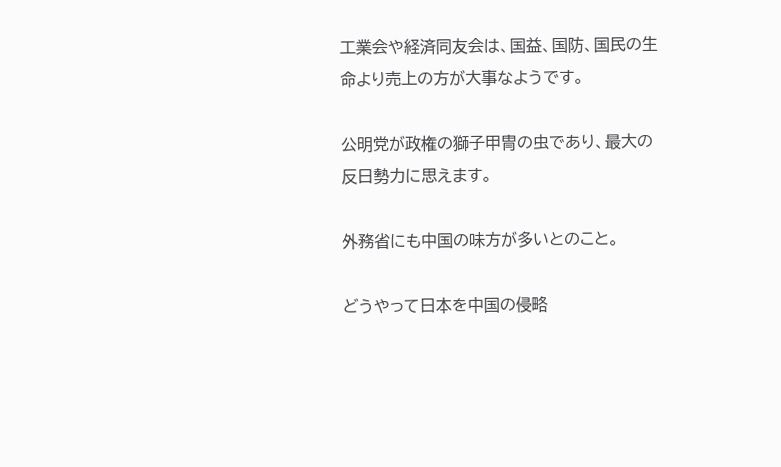工業会や経済同友会は、国益、国防、国民の生命より売上の方が大事なようです。

公明党が政権の獅子甲冑の虫であり、最大の反日勢力に思えます。

外務省にも中国の味方が多いとのこと。

どうやって日本を中国の侵略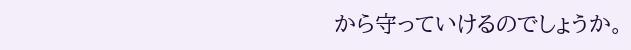から守っていけるのでしょうか。